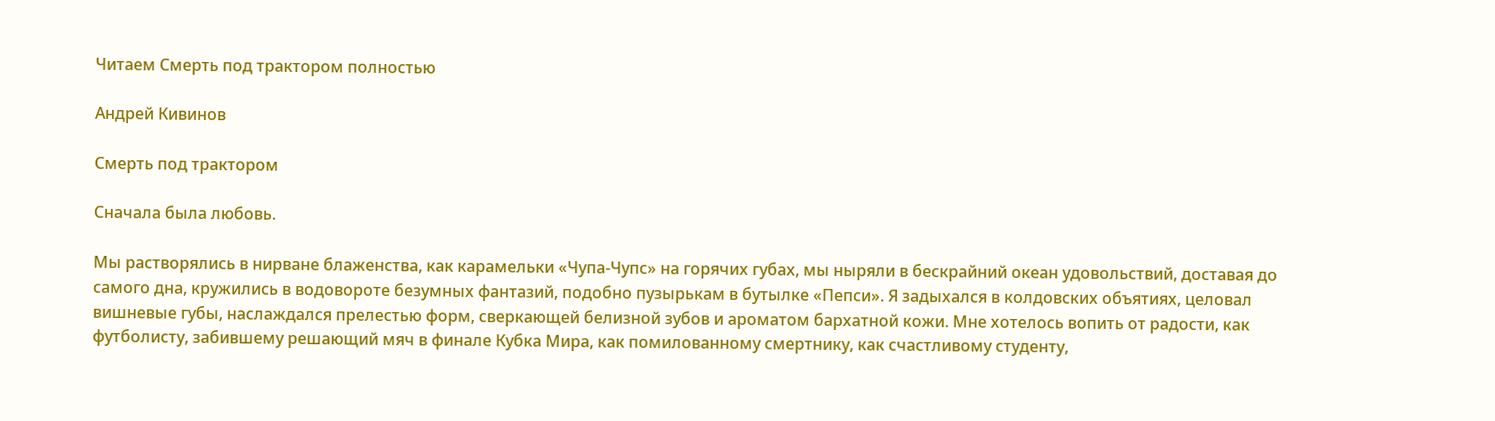Читаем Смерть под трактором полностью

Андрей Кивинов

Смерть под трактором

Сначала была любовь.

Мы растворялись в нирване блаженства, как карамельки «Чупа-Чупс» на горячих губах, мы ныряли в бескрайний океан удовольствий, доставая до самого дна, кружились в водовороте безумных фантазий, подобно пузырькам в бутылке «Пепси». Я задыхался в колдовских объятиях, целовал вишневые губы, наслаждался прелестью форм, сверкающей белизной зубов и ароматом бархатной кожи. Мне хотелось вопить от радости, как футболисту, забившему решающий мяч в финале Кубка Мира, как помилованному смертнику, как счастливому студенту,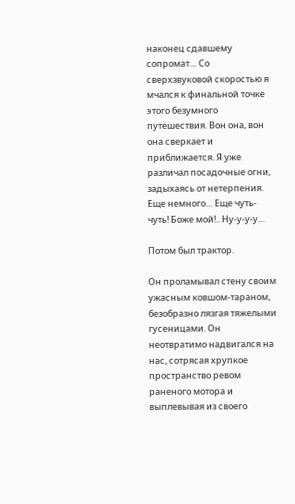наконец сдавшему сопромат… Со сверхзвуковой скоростью я мчался к финальной точке этого безумного путешествия. Вон она, вон она сверкает и приближается. Я уже различал посадочные огни, задыхаясь от нетерпения. Еще немного… Еще чуть-чуть! Боже мой!.. Ну-у-у-у…

Потом был трактор.

Он проламывал стену своим ужасным ковшом-тараном, безобразно лязгая тяжелыми гусеницами. Он неотвратимо надвигался на нас, сотрясая хрупкое пространство ревом раненого мотора и выплевывая из своего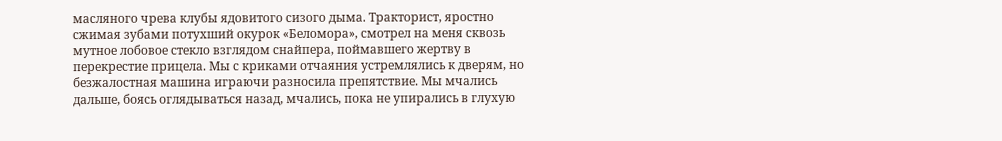масляного чрева клубы ядовитого сизого дыма. Тракторист, яростно сжимая зубами потухший окурок «Беломора», смотрел на меня сквозь мутное лобовое стекло взглядом снайпера, поймавшего жертву в перекрестие прицела. Мы с криками отчаяния устремлялись к дверям, но безжалостная машина играючи разносила препятствие. Мы мчались дальше, боясь оглядываться назад, мчались, пока не упирались в глухую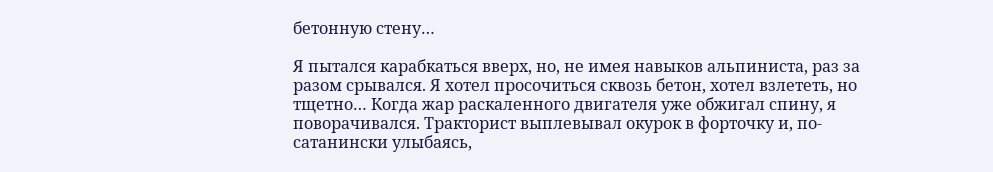бетонную стену…

Я пытался карабкаться вверх, но, не имея навыков альпиниста, раз за разом срывался. Я хотел просочиться сквозь бетон, хотел взлететь, но тщетно… Когда жар раскаленного двигателя уже обжигал спину, я поворачивался. Тракторист выплевывал окурок в форточку и, по-сатанински улыбаясь,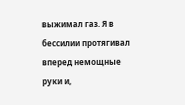выжимал газ. Я в бессилии протягивал вперед немощные руки и,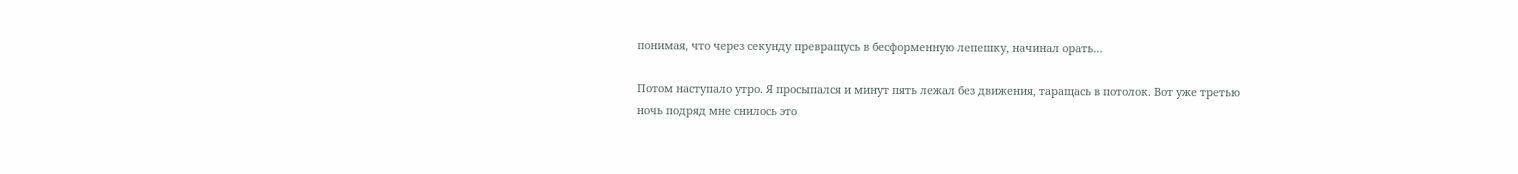понимая, что через секунду превращусь в бесформенную лепешку, начинал орать…

Потом наступало утро. Я просыпался и минут пять лежал без движения, таращась в потолок. Вот уже третью ночь подряд мне снилось это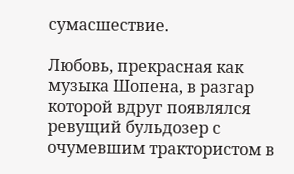сумасшествие.

Любовь, прекрасная как музыка Шопена, в разгар которой вдруг появлялся ревущий бульдозер с очумевшим трактористом в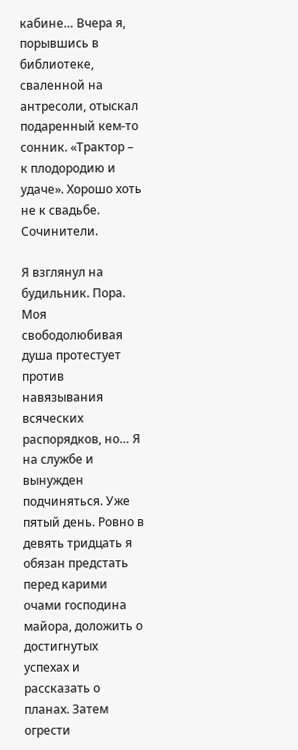кабине… Вчера я, порывшись в библиотеке, сваленной на антресоли, отыскал подаренный кем-то сонник. «Трактор – к плодородию и удаче». Хорошо хоть не к свадьбе. Сочинители.

Я взглянул на будильник. Пора. Моя свободолюбивая душа протестует против навязывания всяческих распорядков, но… Я на службе и вынужден подчиняться. Уже пятый день. Ровно в девять тридцать я обязан предстать перед карими очами господина майора, доложить о достигнутых успехах и рассказать о планах. Затем огрести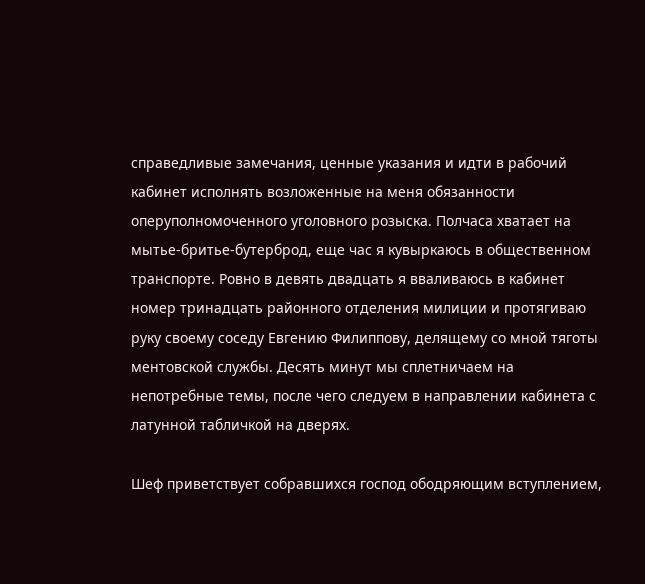справедливые замечания, ценные указания и идти в рабочий кабинет исполнять возложенные на меня обязанности оперуполномоченного уголовного розыска. Полчаса хватает на мытье-бритье-бутерброд, еще час я кувыркаюсь в общественном транспорте. Ровно в девять двадцать я вваливаюсь в кабинет номер тринадцать районного отделения милиции и протягиваю руку своему соседу Евгению Филиппову, делящему со мной тяготы ментовской службы. Десять минут мы сплетничаем на непотребные темы, после чего следуем в направлении кабинета с латунной табличкой на дверях.

Шеф приветствует собравшихся господ ободряющим вступлением,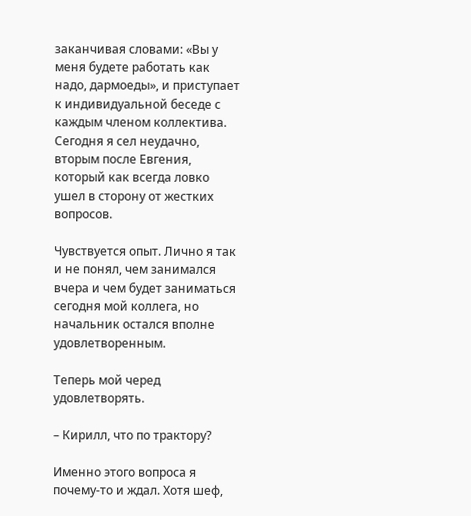заканчивая словами: «Вы у меня будете работать как надо, дармоеды», и приступает к индивидуальной беседе с каждым членом коллектива. Сегодня я сел неудачно, вторым после Евгения, который как всегда ловко ушел в сторону от жестких вопросов.

Чувствуется опыт. Лично я так и не понял, чем занимался вчера и чем будет заниматься сегодня мой коллега, но начальник остался вполне удовлетворенным.

Теперь мой черед удовлетворять.

– Кирилл, что по трактору?

Именно этого вопроса я почему-то и ждал. Хотя шеф,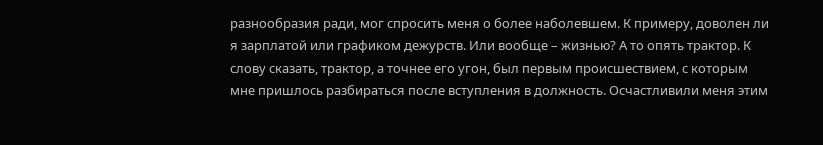разнообразия ради, мог спросить меня о более наболевшем. К примеру, доволен ли я зарплатой или графиком дежурств. Или вообще – жизнью? А то опять трактор. К слову сказать, трактор, а точнее его угон, был первым происшествием, с которым мне пришлось разбираться после вступления в должность. Осчастливили меня этим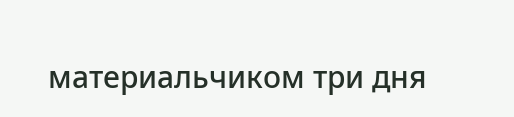материальчиком три дня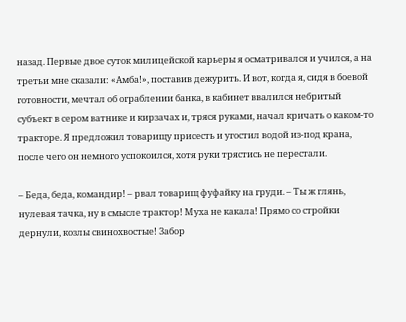назад. Первые двое суток милицейской карьеры я осматривался и учился, а на третьи мне сказали: «Амба!», поставив дежурить. И вот, когда я, сидя в боевой готовности, мечтал об ограблении банка, в кабинет ввалился небритый субъект в сером ватнике и кирзачах и, тряся руками, начал кричать о каком-то тракторе. Я предложил товарищу присесть и угостил водой из-под крана, после чего он немного успокоился, хотя руки трястись не перестали.

– Беда, беда, командир! – рвал товарищ фуфайку на груди. – Ты ж глянь, нулевая тачка, ну в смысле трактор! Муха не какала! Прямо со стройки дернули, козлы свинохвостые! Забор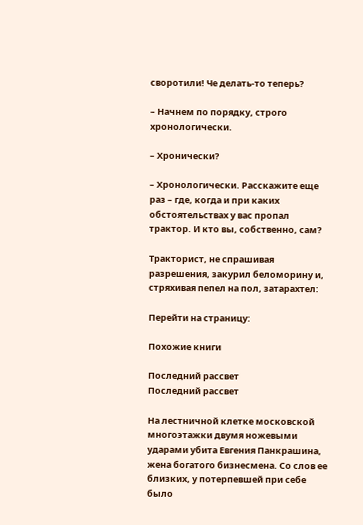своротили! Че делать-то теперь?

– Начнем по порядку, строго хронологически.

– Хронически?

– Хронологически. Расскажите еще раз – где, когда и при каких обстоятельствах у вас пропал трактор. И кто вы, собственно, сам?

Тракторист, не спрашивая разрешения, закурил беломорину и, стряхивая пепел на пол, затарахтел:

Перейти на страницу:

Похожие книги

Последний рассвет
Последний рассвет

На лестничной клетке московской многоэтажки двумя ножевыми ударами убита Евгения Панкрашина, жена богатого бизнесмена. Со слов ее близких, у потерпевшей при себе было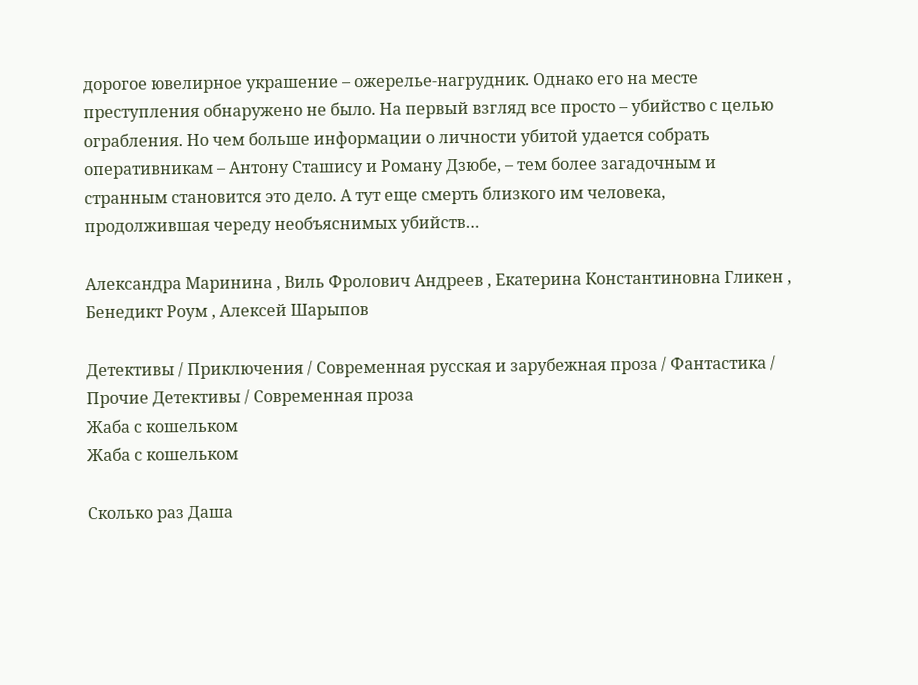дорогое ювелирное украшение – ожерелье-нагрудник. Однако его на месте преступления обнаружено не было. На первый взгляд все просто – убийство с целью ограбления. Но чем больше информации о личности убитой удается собрать оперативникам – Антону Сташису и Роману Дзюбе, – тем более загадочным и странным становится это дело. А тут еще смерть близкого им человека, продолжившая череду необъяснимых убийств…

Александра Маринина , Виль Фролович Андреев , Екатерина Константиновна Гликен , Бенедикт Роум , Алексей Шарыпов

Детективы / Приключения / Современная русская и зарубежная проза / Фантастика / Прочие Детективы / Современная проза
Жаба с кошельком
Жаба с кошельком

Сколько раз Даша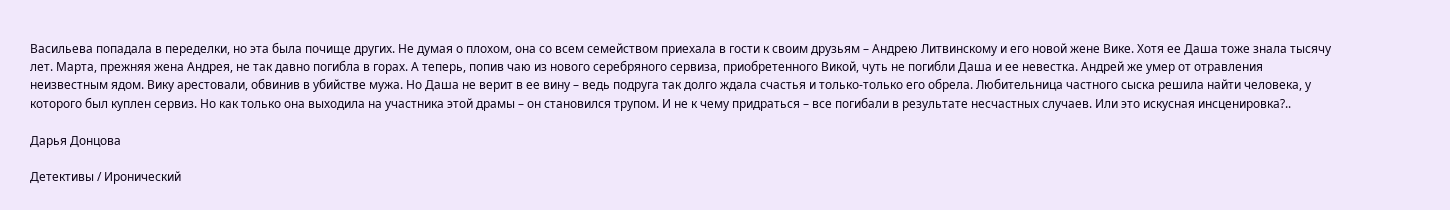Васильева попадала в переделки, но эта была почище других. Не думая о плохом, она со всем семейством приехала в гости к своим друзьям – Андрею Литвинскому и его новой жене Вике. Хотя ее Даша тоже знала тысячу лет. Марта, прежняя жена Андрея, не так давно погибла в горах. А теперь, попив чаю из нового серебряного сервиза, приобретенного Викой, чуть не погибли Даша и ее невестка. Андрей же умер от отравления неизвестным ядом. Вику арестовали, обвинив в убийстве мужа. Но Даша не верит в ее вину – ведь подруга так долго ждала счастья и только-только его обрела. Любительница частного сыска решила найти человека, у которого был куплен сервиз. Но как только она выходила на участника этой драмы – он становился трупом. И не к чему придраться – все погибали в результате несчастных случаев. Или это искусная инсценировка?..

Дарья Донцова

Детективы / Иронический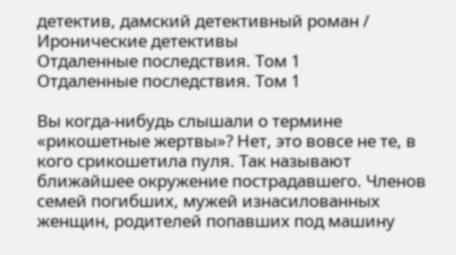детектив, дамский детективный роман / Иронические детективы
Отдаленные последствия. Том 1
Отдаленные последствия. Том 1

Вы когда-нибудь слышали о термине «рикошетные жертвы»? Нет, это вовсе не те, в кого срикошетила пуля. Так называют ближайшее окружение пострадавшего. Членов семей погибших, мужей изнасилованных женщин, родителей попавших под машину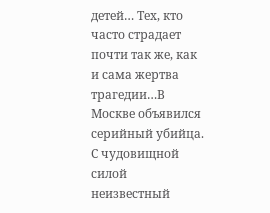детей… Тех, кто часто страдает почти так же, как и сама жертва трагедии…В Москве объявился серийный убийца. С чудовищной силой неизвестный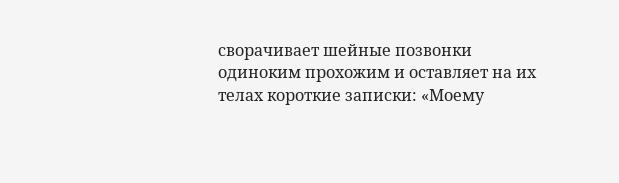сворачивает шейные позвонки одиноким прохожим и оставляет на их телах короткие записки: «Моему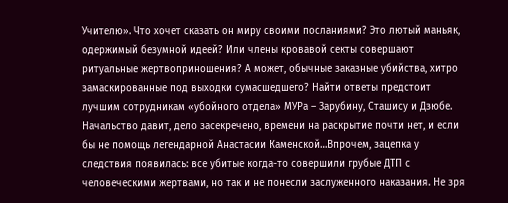Учителю». Что хочет сказать он миру своими посланиями? Это лютый маньяк, одержимый безумной идеей? Или члены кровавой секты совершают ритуальные жертвоприношения? А может, обычные заказные убийства, хитро замаскированные под выходки сумасшедшего? Найти ответы предстоит лучшим сотрудникам «убойного отдела» МУРа – Зарубину, Сташису и Дзюбе. Начальство давит, дело засекречено, времени на раскрытие почти нет, и если бы не помощь легендарной Анастасии Каменской…Впрочем, зацепка у следствия появилась: все убитые когда-то совершили грубые ДТП с человеческими жертвами, но так и не понесли заслуженного наказания. Не зря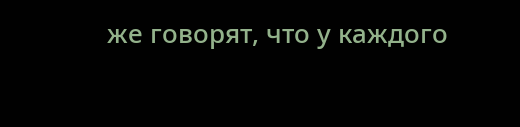же говорят, что у каждого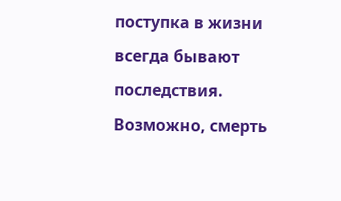поступка в жизни всегда бывают последствия. Возможно, смерть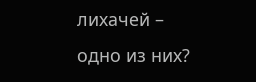лихачей – одно из них?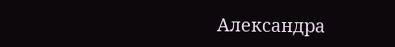Александра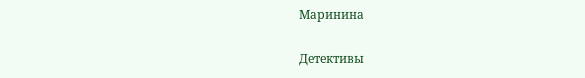Маринина

Детективы